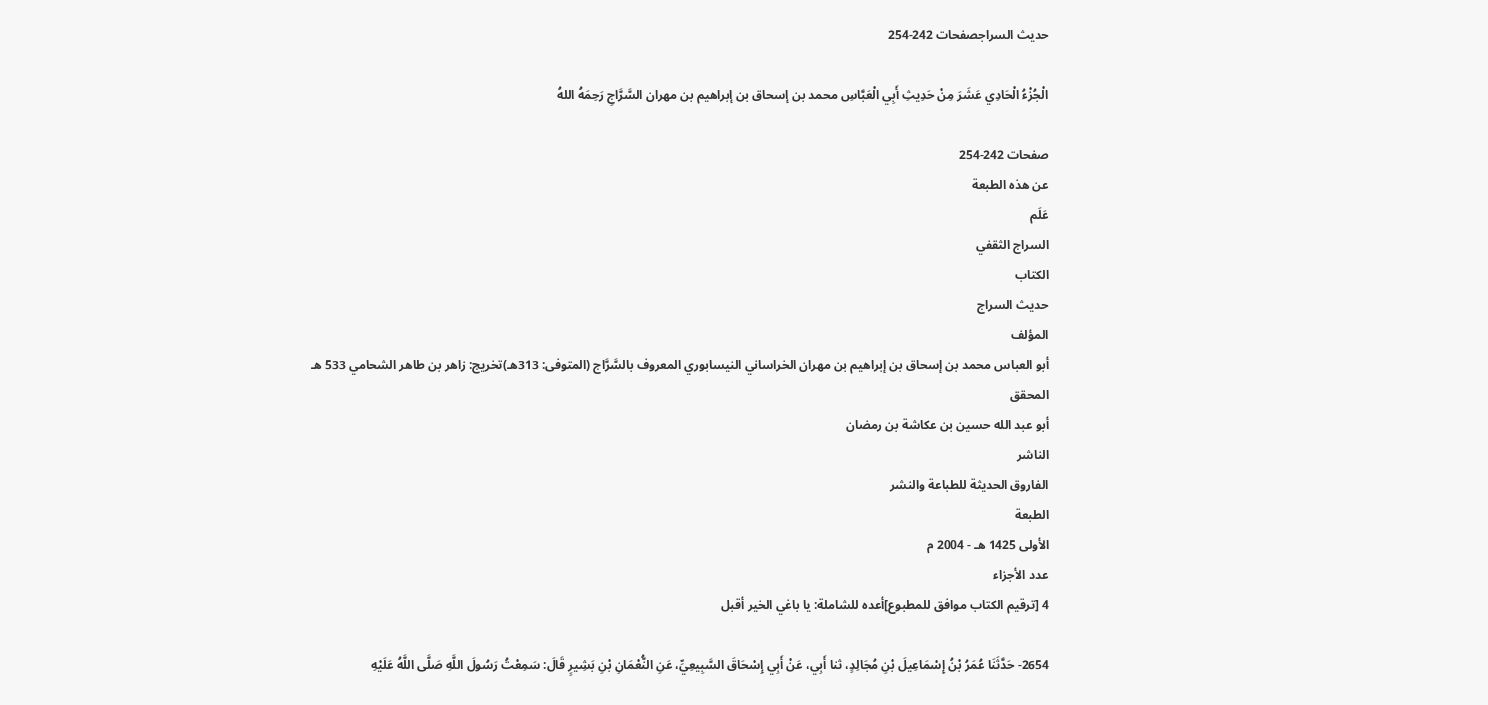حديث السراجصفحات 242-254

الْجُزْءُ الْحَادِي عَشَرَ مِنْ حَدِيثِ أَبِي الْعَبَّاسِ محمد بن إسحاق بن إبراهيم بن مهران السَّرَّاجِ رَحِمَهُ اللهُ

صفحات 242-254
عن هذه الطبعة
عَلَم
السراج الثقفي
الكتاب
حديث السراج
المؤلف
أبو العباس محمد بن إسحاق بن إبراهيم بن مهران الخراساني النيسابوري المعروف بالسَّرَّاج (المتوفى: 313هـ)تخريج: زاهر بن طاهر الشحامي 533 هـ
المحقق
أبو عبد الله حسين بن عكاشة بن رمضان
الناشر
الفاروق الحديثة للطباعة والنشر
الطبعة
الأولى 1425 هـ - 2004 م
عدد الأجزاء
4 [ترقيم الكتاب موافق للمطبوع]أعده للشاملة: يا باغي الخير أقبل

2654- حَدَّثَنَا عُمَرُ بْنُ إِسْمَاعِيلَ بْنِ مُجَالِدٍ، ثنا أَبِي، عَنْ أَبِي إِسْحَاقَ السَّبِيعِيِّ، عَنِ النُّعْمَانِ بْنِ بَشِيرٍ قَالَ: سَمِعْتُ رَسُولَ اللَّهِ صَلَّى اللَّهُ عَلَيْهِ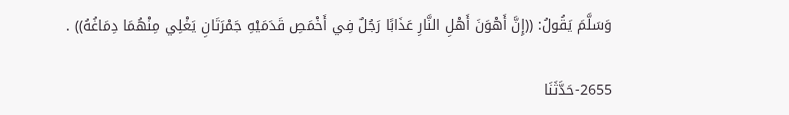وَسَلَّمَ يَقُولُ: ((إِنَّ أَهْوَنَ أَهْلِ النَّارِ عَذَابًا رَجُلٌ فِي أَخْمَصِ قَدَمَيْهِ جَمْرَتَانِ يَغْلِي مِنْهُمَا دِمَاغُهُ)) .

2655-حَدَّثَنَا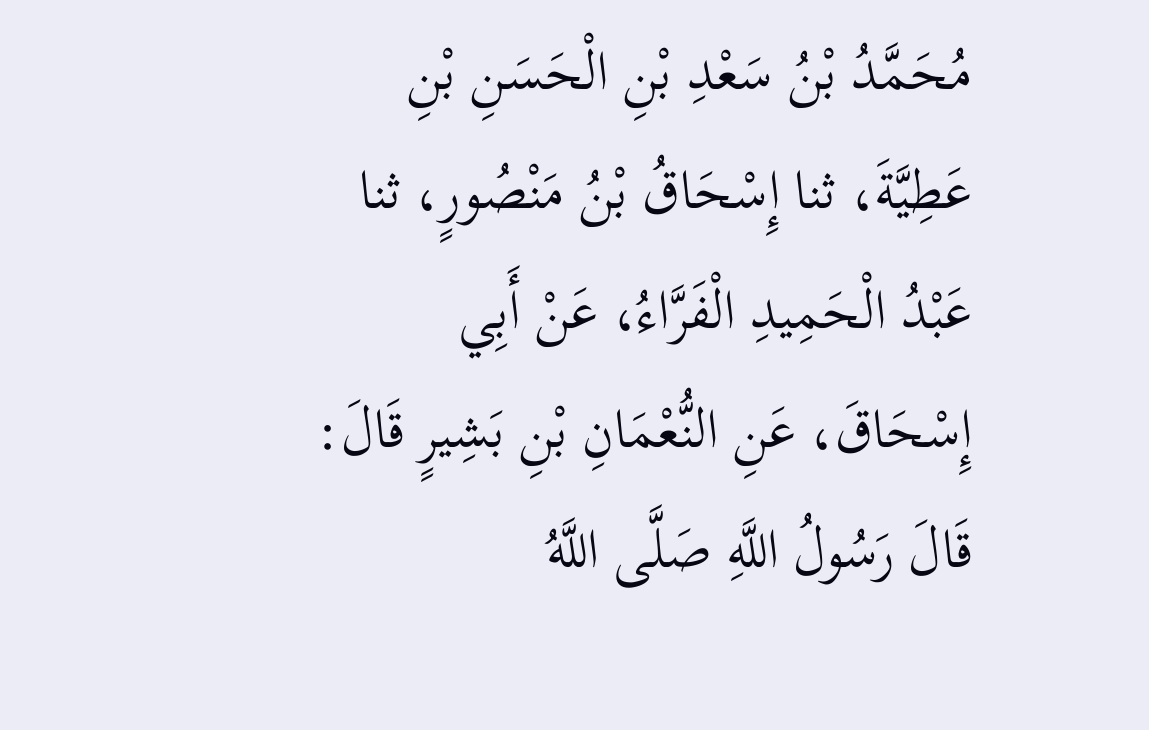مُحَمَّدُ بْنُ سَعْدِ بْنِ الْحَسَنِ بْنِ عَطِيَّةَ، ثنا إِسْحَاقُ بْنُ مَنْصُورٍ، ثنا عَبْدُ الْحَمِيدِ الْفَرَّاءُ، عَنْ أَبِي إِسْحَاقَ، عَنِ النُّعْمَانِ بْنِ بَشِيرٍ قَالَ: قَالَ رَسُولُ اللَّهِ صَلَّى اللَّهُ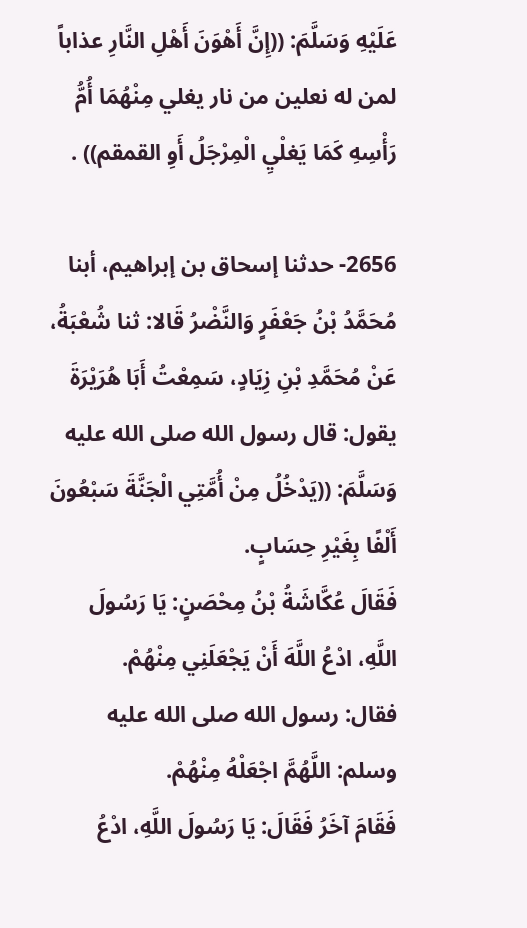عَلَيْهِ وَسَلَّمَ: ((إِنَّ أَهْوَنَ أَهْلِ النَّارِ عذاباً لمن له نعلين من نار يغلي مِنْهُمَا أُمُّ رَأْسِهِ كَمَا يَغلْيِ الْمِرْجَلُ أَوِ القمقم)) .

2656- حدثنا إسحاق بن إبراهيم، أبنا مُحَمَّدُ بْنُ جَعْفَرٍ وَالنَّضْرُ قَالا: ثنا شُعْبَةُ، عَنْ مُحَمَّدِ بْنِ زِيَادٍ، سَمِعْتُ أَبَا هُرَيْرَةَ يقول: قال رسول الله صلى الله عليه وَسَلَّمَ: ((يَدْخُلُ مِنْ أُمَّتِي الْجَنَّةَ سَبْعُونَ أَلْفًا بِغَيْرِ حِسَابٍ.
فَقَالَ عُكَّاشَةُ بْنُ مِحْصَنٍ: يَا رَسُولَ اللَّهِ، ادْعُ اللَّهَ أَنْ يَجْعَلَنِي مِنْهُمْ.
فقال: رسول الله صلى الله عليه وسلم: اللَّهُمَّ اجْعَلْهُ مِنْهُمْ.
فَقَامَ آخَرُ فَقَالَ: يَا رَسُولَ اللَّهِ، ادْعُ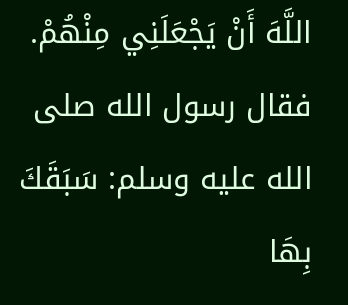اللَّهَ أَنْ يَجْعَلَنِي مِنْهُمْ.
فقال رسول الله صلى الله عليه وسلم: سَبَقَكَ بِهَا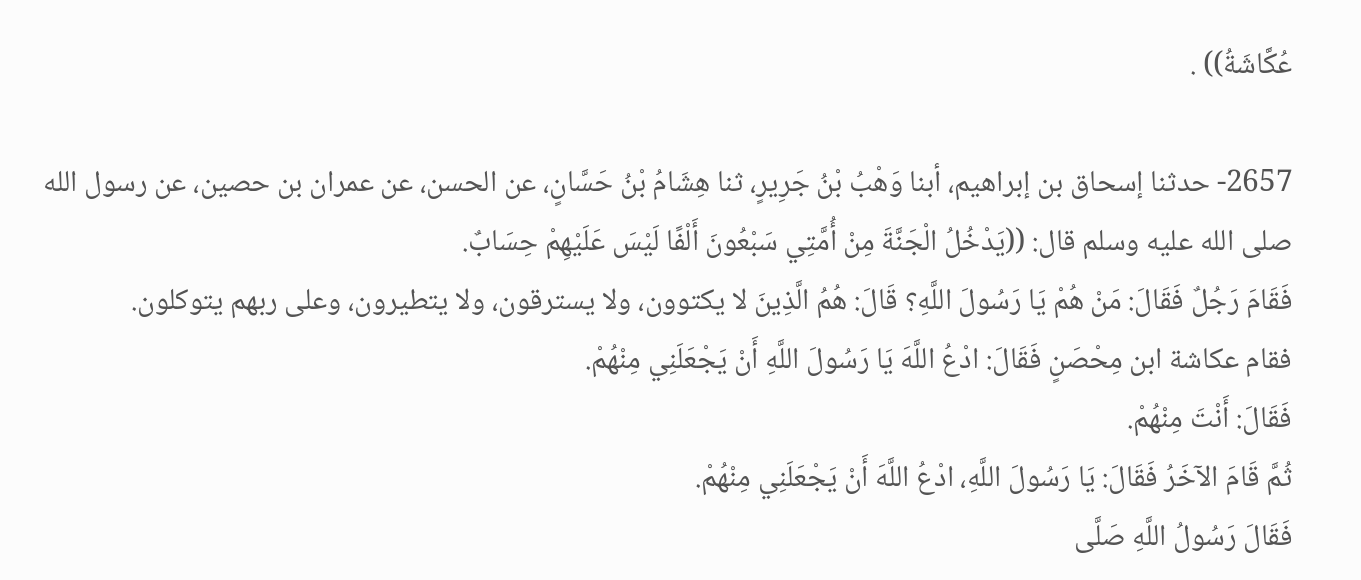عُكَّاشَةُ)) .

2657- حدثنا إسحاق بن إبراهيم، أبنا وَهْبُ بْنُ جَرِيرٍ، ثنا هِشَامُ بْنُ حَسَّانٍ، عن الحسن، عن عمران بن حصين، عن رسول الله صلى الله عليه وسلم قال: ((يَدْخُلُ الْجَنَّةَ مِنْ أُمَّتِي سَبْعُونَ أَلْفًا لَيْسَ عَلَيْهِمْ حِسَابٌ.
فَقَامَ رَجُلٌ فَقَالَ: مَنْ هُمْ يَا رَسُولَ اللَّهِ؟ قَالَ: هُمُ الَّذِينَ لا يكتوون، ولا يسترقون، ولا يتطيرون، وعلى ربهم يتوكلون.
فقام عكاشة ابن مِحْصَنٍ فَقَالَ: ادْعُ اللَّهَ يَا رَسُولَ اللَّهِ أَنْ يَجْعَلَنِي مِنْهُمْ.
فَقَالَ: أَنْتَ مِنْهُمْ.
ثُمَّ قَامَ الآخَرُ فَقَالَ: يَا رَسُولَ اللَّهِ، ادْعُ اللَّهَ أَنْ يَجْعَلَنِي مِنْهُمْ.
فَقَالَ رَسُولُ اللَّهِ صَلَّى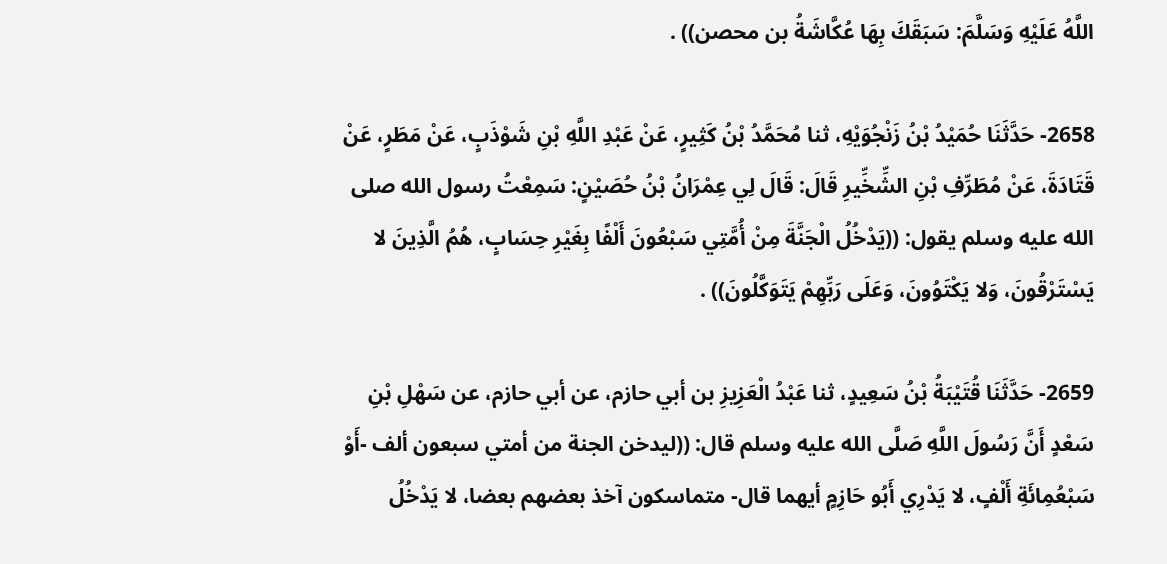اللَّهُ عَلَيْهِ وَسَلَّمَ: سَبَقَكَ بِهَا عُكَّاشَةُ بن محصن)) .

2658- حَدَّثَنَا حُمَيْدُ بْنُ زَنْجُوَيْهِ، ثنا مُحَمَّدُ بْنُ كَثِيرٍ، عَنْ عَبْدِ اللَّهِ بْنِ شَوْذَبٍ، عَنْ مَطَرٍ، عَنْ قَتَادَةَ، عَنْ مُطَرِّفِ بْنِ الشِّخِّيرِ قَالَ: قَالَ لِي عِمْرَانُ بْنُ حُصَيْنٍ: سَمِعْتُ رسول الله صلى الله عليه وسلم يقول: ((يَدْخُلُ الْجَنَّةَ مِنْ أُمَّتِي سَبْعُونَ أَلْفًا بِغَيْرِ حِسَابٍ، هُمُ الَّذِينَ لا يَسْتَرْقُونَ، وَلا يَكْتَوُونَ، وَعَلَى رَبِّهِمْ يَتَوَكَّلُونَ)) .

2659- حَدَّثَنَا قُتَيْبَةُ بْنُ سَعِيدٍ، ثنا عَبْدُ الْعَزِيزِ بن أبي حازم، عن أبي حازم، عن سَهْلِ بْنِ سَعْدٍ أَنَّ رَسُولَ اللَّهِ صَلَّى الله عليه وسلم قال: ((ليدخن الجنة من أمتي سبعون ألف -أَوْ سَبْعُمِائَةِ أَلْفٍ، لا يَدْرِي أَبُو حَازِمٍ أيهما قال- متماسكون آخذ بعضهم بعضا، لا يَدْخُلُ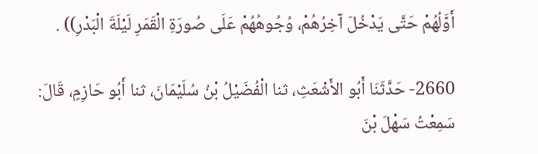أَوَّلُهُمْ حَتَّى يَدْخُلَ آخِرُهُمْ، وُجُوهُهُمْ عَلَى صُورَةِ الْقَمَرِ لَيْلَةَ الْبَدْرِ)) .

2660- حَدَّثَنَا أَبُو الأَشْعَثِ، ثنا الْفُضَيْلُ بْنُ سُلَيْمَانَ، ثنا أَبُو حَازِمٍ، قَالَ: سَمِعْتُ سَهْلَ بْنَ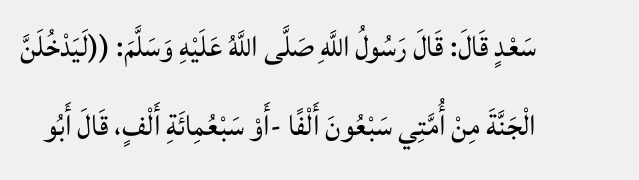سَعْدٍ قَالَ: قَالَ رَسُولُ اللَّهِ صَلَّى اللَّهُ عَلَيْهِ وَسَلَّمَ: ((لَيَدْخُلَنَّ الْجَنَّةَ مِنْ أُمَّتِي سَبْعُونَ أَلْفًا -أَوْ سَبْعُمِائَةِ أَلْفٍ، قَالَ أَبُو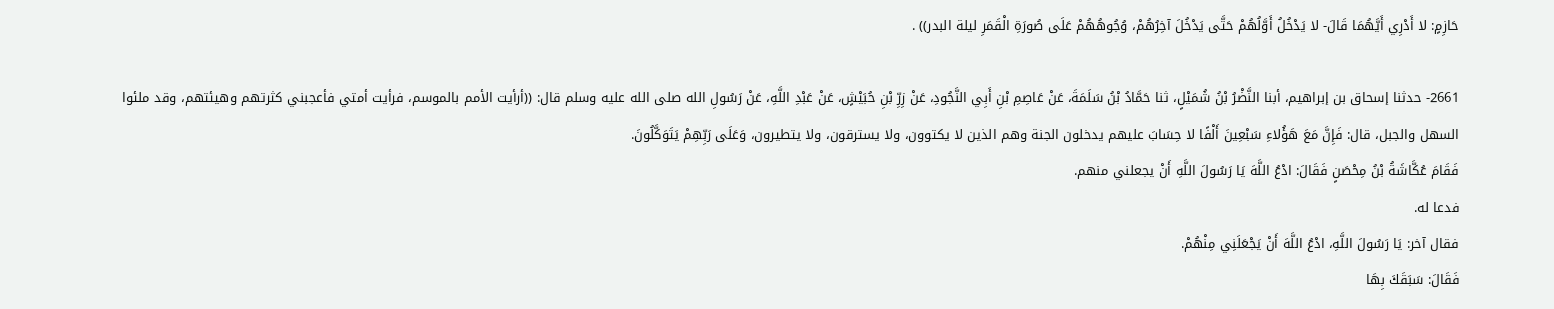حَازِمٍ: لا أَدْرِي أَيَّهُمَا قَالَ- لا يَدْخُلُ أَوَّلُهُمْ حَتَّى يَدْخُلَ آخِرُهُمْ، وُجُوهُهُمْ عَلَى صُورَةِ الْقَمَرِ ليلة البدر)) .

2661- حدثنا إسحاق بن إبراهيم، أبنا النَّضْرُ بْنُ شُمَيْلٍ، ثنا حَمَّادُ بْنُ سَلَمَةَ، عَنْ عَاصِمِ بْنِ أَبِي النَّجُودِ، عَنْ زِرِّ بْنِ حُبَيْشٍ، عَنْ عَبْدِ اللَّهِ، عَنْ رَسُولِ الله صلى الله عليه وسلم قال: ((أرأيت الأمم بالموسم، فرأيت أمتي فأعجبني كثرتهم وهيئتهم، وقد ملئوا السهل والجبل، قال: فَإِنَّ مَعَ هَؤُلاءِ سَبْعِينَ أَلْفًا لا حِسَابَ عليهم يدخلون الجنة وهم الذين لا يكتوون، ولا يسترقون، ولا يتطيرون، وَعَلَى رَبِّهِمْ يَتَوَكَّلُونَ.
فَقَامَ عُكَّاشَةُ بْنُ مِحْصَنٍ فَقَالَ: ادْعُ اللَّهَ يَا رَسُولَ اللَّهِ أَنْ يجعلني منهم.
فدعا له.
فقال آخر: يَا رَسُولَ اللَّهِ، ادْعُ اللَّهَ أَنْ يَجْعَلَنِي مِنْهُمْ.
فَقَالَ: سَبَقَكَ بِهَا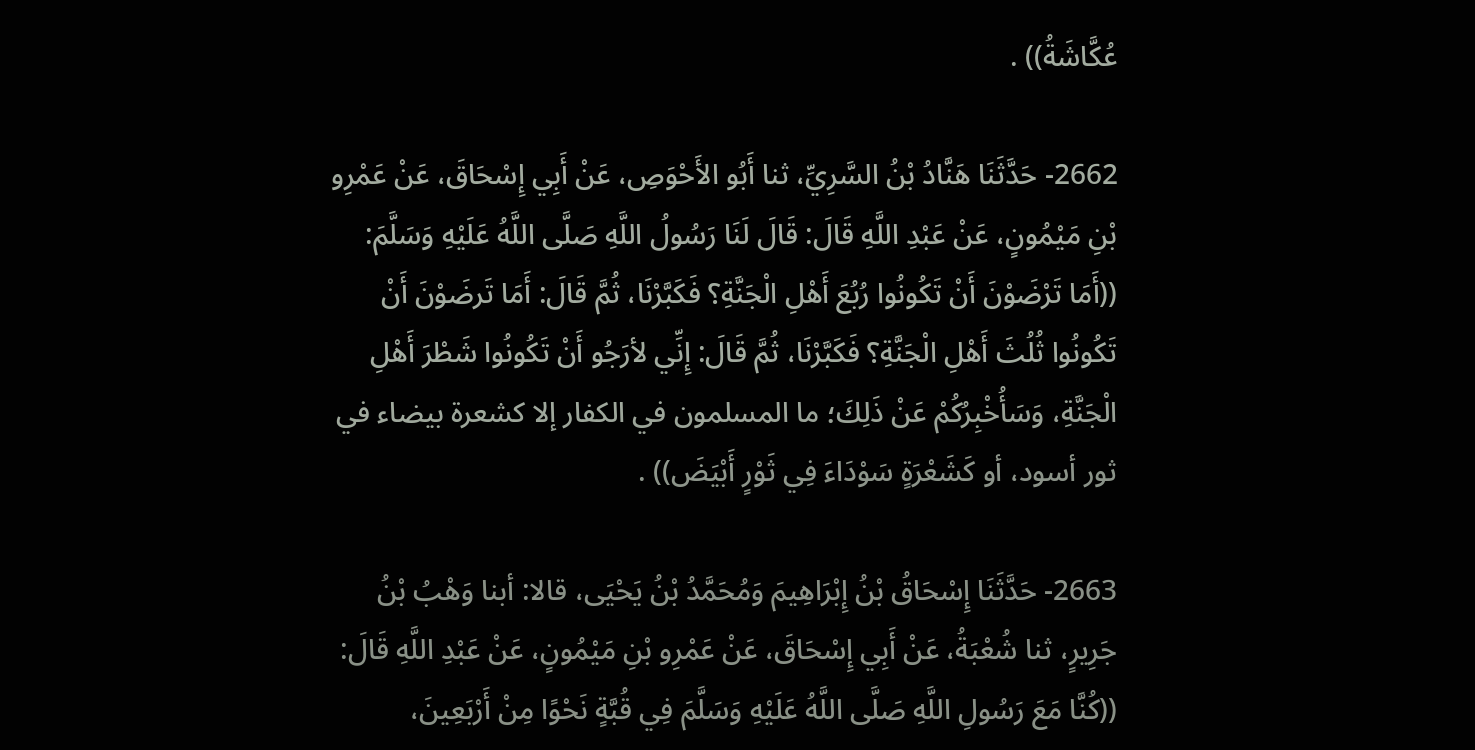عُكَّاشَةُ)) .

2662- حَدَّثَنَا هَنَّادُ بْنُ السَّرِيِّ، ثنا أَبُو الأَحْوَصِ، عَنْ أَبِي إِسْحَاقَ، عَنْ عَمْرِو بْنِ مَيْمُونٍ، عَنْ عَبْدِ اللَّهِ قَالَ: قَالَ لَنَا رَسُولُ اللَّهِ صَلَّى اللَّهُ عَلَيْهِ وَسَلَّمَ: ((أَمَا تَرْضَوْنَ أَنْ تَكُونُوا رُبُعَ أَهْلِ الْجَنَّةِ؟ فَكَبَّرْنَا، ثُمَّ قَالَ: أَمَا تَرضَوْنَ أَنْ تَكُونُوا ثُلُثَ أَهْلِ الْجَنَّةِ؟ فَكَبَّرْنَا، ثُمَّ قَالَ: إِنِّي لأرَجُو أَنْ تَكُونُوا شَطْرَ أَهْلِ الْجَنَّةِ، وَسَأُخْبِرُكُمْ عَنْ ذَلِكَ؛ ما المسلمون في الكفار إلا كشعرة بيضاء في ثور أسود، أو كَشَعْرَةٍ سَوْدَاءَ فِي ثَوْرٍ أَبْيَضَ)) .

2663- حَدَّثَنَا إِسْحَاقُ بْنُ إِبْرَاهِيمَ وَمُحَمَّدُ بْنُ يَحْيَى، قالا: أبنا وَهْبُ بْنُ جَرِيرٍ، ثنا شُعْبَةُ، عَنْ أَبِي إِسْحَاقَ، عَنْ عَمْرِو بْنِ مَيْمُونٍ، عَنْ عَبْدِ اللَّهِ قَالَ: ((كُنَّا مَعَ رَسُولِ اللَّهِ صَلَّى اللَّهُ عَلَيْهِ وَسَلَّمَ فِي قُبَّةٍ نَحْوًا مِنْ أَرْبَعِينَ،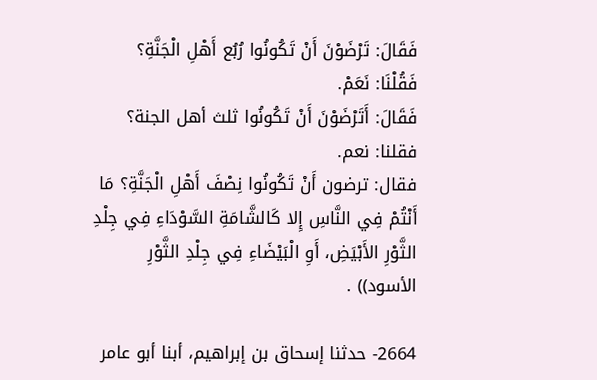فَقَالَ: تَرْضَوْنَ أَنْ تَكُونُوا رُبُع أَهْلِ الْجَنَّةِ؟ فَقُلْنَا: نَعَمْ.
فَقَالَ: أَتَرْضَوْنَ أَنْ تَكُونُوا ثلث أهل الجنة؟ فقلنا: نعم.
فقال: ترضون أَنْ تَكُونُوا نِصْفَ أَهْلِ الْجَنَّةِ؟ مَا أَنْتُمْ فِي النَّاسِ إِلا كَالشَّامَةِ السَّوْدَاءِ فِي جِلْدِ الثَّوْرِ الأَبْيَضِ، أَوِ الْبَيْضَاءِ فِي جِلْدِ الثَّوْرِ الأسود)) .

2664- حدثنا إسحاق بن إبراهيم، أبنا أبو عامر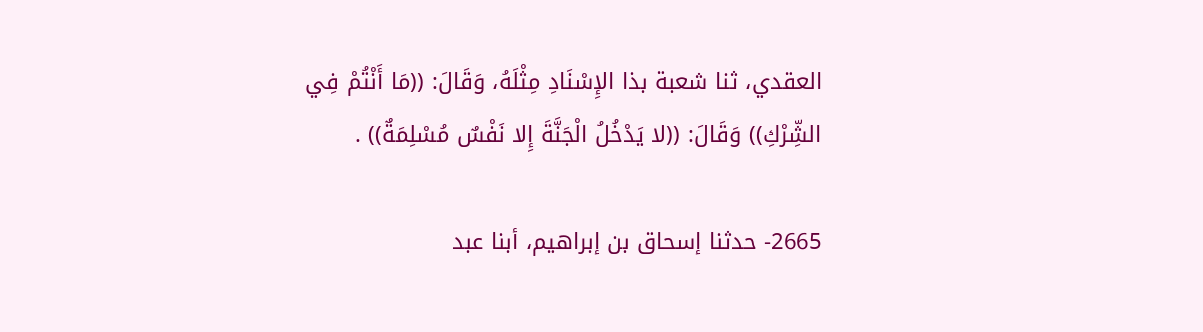العقدي، ثنا شعبة بذا الإِسْنَادِ مِثْلَهُ، وَقَالَ: ((مَا أَنْتُمْ فِي الشِّرْكِ)) وَقَالَ: ((لا يَدْخُلُ الْجَنَّةَ إِلا نَفْسٌ مُسْلِمَةٌ)) .

2665- حدثنا إسحاق بن إبراهيم، أبنا عبد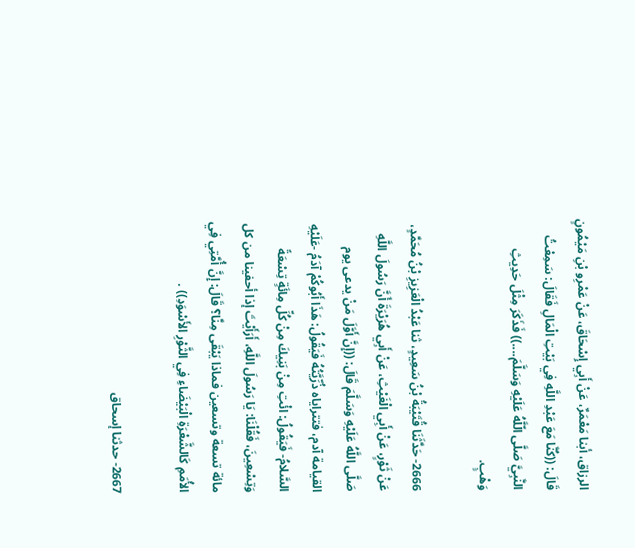الرزاق، أبنا مَعْمَرٌ، عَنْ أَبِي إِسْحَاقَ، عَنْ عَمْرِو بْنِ مَيْمُونٍ قَالَ: ((كُنَّا مَعَ عَبْدِ اللَّهِ فِي بَيْتِ الْمَالِ فَقَالَ: سَمِعْتُ النَّبِيَّ صَلَّى الّلَّهُ عَلَيْهِ وَسَلَّمَ....)) فَذَكَرَ مِثْلَ حَدِيثِ وَهْبٍ.

2666- حَدَّثَنَا قُتَيْبَةُ بْنُ سَعِيدٍ، ثنا عَبْدُ الْعَزِيزِ بْنُ مُحَمَّدٍ، عَنْ ثَوْرٍ، عَنْ أَبِي الْغَيْثِ، عَنْ أَبِي هُرَيْرَةَ أَنَّ رَسُولَ اللَّهِ صَلَّى اللَّهُ عَلَيْهِ وَسَلَّمَ قَالَ: ((إِنَّ أَوَّلَ مَنْ يدعى يوم القيامة آدم، فتتراياه ذُرِّيَّتُهُ فَيَقُولُ: هَذَا أَبُوكُمْ آدَمُ -عَلَيْهِ السَّلامُ- فَيَقُولُ: ائْتِ مِنْ بَنِيكَ مِنْ كُلِّ مِائَةٍ تِسْعَةً وَتِسْعِينَ، فَقُلْنَا: يَا رَسُولَ اللَّهِ، أَرَأَيْتَ إذا أحفينا من كل مائة تسعة وتسعين فماذا يَبْقَى مِنَّا؟ قَالَ: إِنَّ أُمَّتِي فِي الأُمَمِ كَالشَّعْرَةِ الْبَيْضَاءِ فِي الثَّوْرِ الأَسْوَدِ)) .

2667- حدثنا إسحاق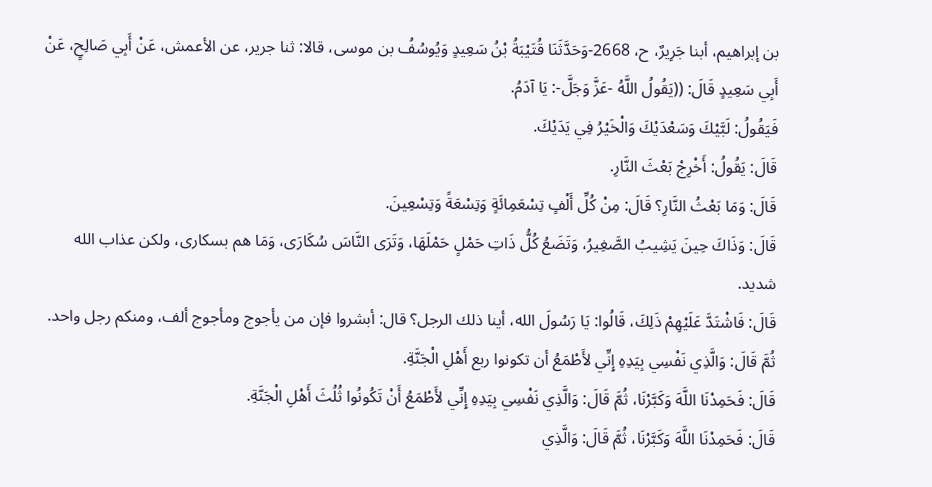بن إبراهيم، أبنا جَرِيرٌ، ح، 2668-وَحَدَّثَنَا قُتَيْبَةُ بْنُ سَعِيدٍ وَيُوسُفُ بن موسى، قالا: ثنا جرير، عن الأعمش، عَنْ أَبِي صَالِحٍ، عَنْ أَبِي سَعِيدٍ قَالَ: ((يَقُولُ اللَّهُ -عَزَّ وَجَلَّ-: يَا آدَمُ.
فَيَقُولُ: لَبَّيْكَ وَسَعْدَيْكَ وَالْخَيْرُ فِي يَدَيْكَ.
قَالَ: يَقُولُ: أَخْرِجْ بَعْثَ النَّارِ.
قَالَ: وَمَا بَعْثُ النَّارِ؟ قَالَ: مِنْ كُلِّ أَلْفٍ تِسْعَمِائَةٍ وَتِسْعَةً وَتِسْعِينَ.
قَالَ: وَذَاكَ حِينَ يَشِيبُ الصَّغِيرُ، وَتَضَعُ كُلُّ ذَاتِ حَمْلٍ حَمْلَهَا، وَتَرَى النَّاسَ سُكَارَى، وَمَا هم بسكارى، ولكن عذاب الله شديد.
قَالَ: فَاشْتَدَّ عَلَيْهِمْ ذَلِكَ، قَالُوا: يَا رَسُولَ الله، أينا ذلك الرجل؟ قال: أبشروا فإن من يأجوج ومأجوج ألف، ومنكم رجل واحد.
ثُمَّ قَالَ: وَالَّذِي نَفْسِي بِيَدِهِ إِنِّي لأَطْمَعُ أن تكونوا ربع أَهْلِ الْجَنَّةِ.
قَالَ: فَحَمِدْنَا اللَّهَ وَكَبَّرْنَا، ثُمَّ قَالَ: وَالَّذِي نَفْسِي بِيَدِهِ إِنِّي لأَطْمَعُ أَنْ تَكُونُوا ثُلُثَ أَهْلِ الْجَنَّةِ.
قَالَ: فَحَمِدْنَا اللَّهَ وَكَبَّرْنَا، ثُمَّ قَالَ: وَالَّذِي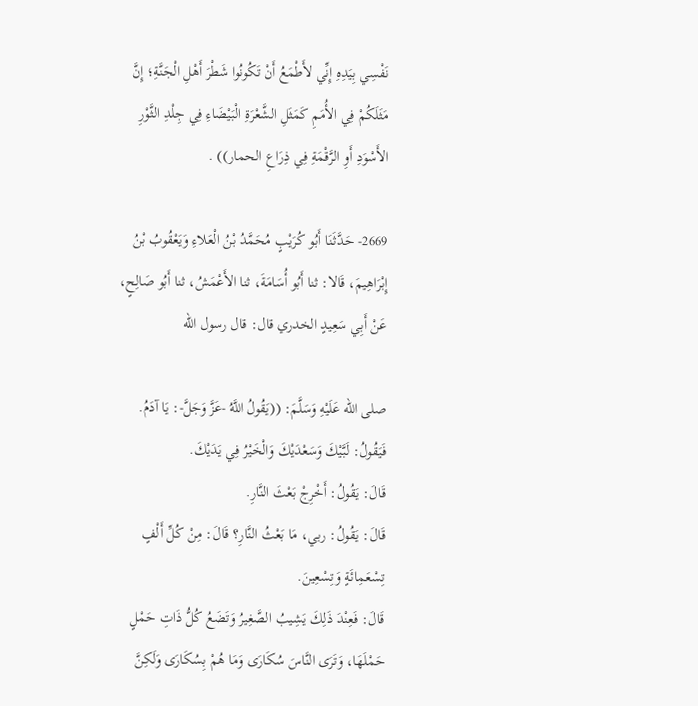نَفْسِي بِيَدِهِ إِنِّي لأَطْمَعُ أَنْ تَكُونُوا شَطْرَ أَهْلِ الْجَنَّةِ؛ إِنَّ مَثَلَكُمْ فِي الأُمَمِ كَمَثَلِ الشَّعْرَةِ الْبَيْضَاءِ فِي جِلْدِ الثَّوْرِ الأَسْوَدِ أَوِ الرَّقْمَةِ فِي ذِرَاعِ الحمار)) .

2669- حَدَّثَنَا أَبُو كُرَيْبٍ مُحَمَّدُ بْنُ الْعَلاءِ وَيَعْقُوبُ بْنُ إِبْرَاهِيمَ، قَالا: ثنا أَبُو أُسَامَةَ، ثنا الأَعْمَشُ، ثنا أَبُو صَالِحٍ، عَنْ أَبِي سَعِيدٍ الخدري قال: قال رسول الله

صلى الله عَلَيْهِ وَسَلَّمَ: ((يَقُولُ اللَّهُ -عَزَّ وَجَلَّ-: يَا آدَمُ.
فَيَقُولُ: لَبَّيْكَ وَسَعْدَيْكَ وَالْخَيْرُ فِي يَدَيْكَ.
قَالَ: يَقُولُ: أَخْرِجْ بَعْثَ النَّارِ.
قَالَ: يَقُولُ: ربي، مَا بَعْثُ النَّارِ؟ قَالَ: مِنْ كُلِّ أَلْفٍ تِسْعَمِائَةٍ وَتِسْعِينَ.
قَالَ: فَعِنْدَ ذَلِكَ يَشِيبُ الصَّغِيرُ وَتَضَعُ كُلُّ ذَاتِ حَمْلٍ حَمْلَهَا، وَتَرَى النَّاسَ سُكَارَى وَمَا هُمْ بِسُكَارَى وَلَكِنَّ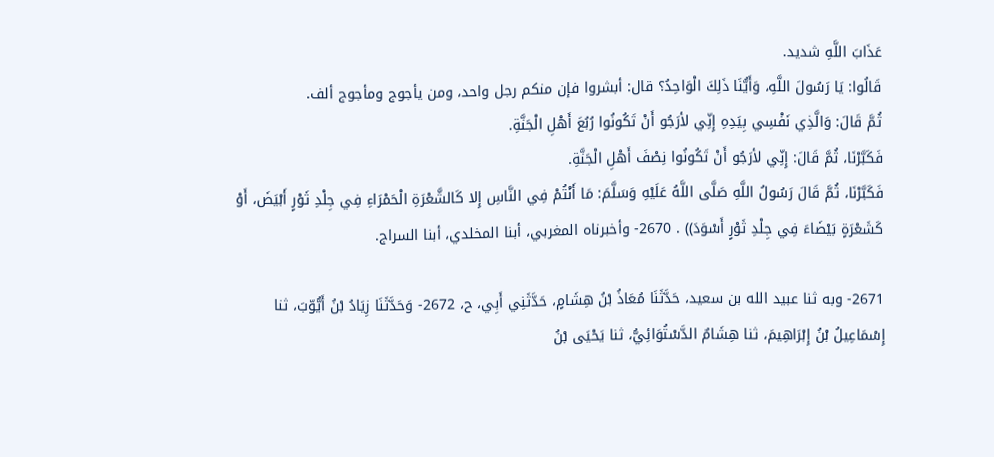عَذَابَ اللَّهِ شديد.
قَالُوا: يَا رَسُولَ اللَّهِ، وَأَيُّنَا ذَلِكَ الْوَاحِدُ؟ قال: أبشروا فإن منكم رجل واحد، ومن يأجوج ومأجوج ألف.
ثُمَّ قَالَ: وَالَّذِي نَفْسِي بِيَدِهِ إِنِّي لأرَجُو أَنْ تَكُونُوا رُبُعَ أَهْلِ الْجَنَّةِ.
فَكَبَّرْنَا، ثُمَّ قَالَ: إِنِّي لأرَجُو أَنْ تَكُونُوا نِصْفَ أَهْلِ الْجَنَّةِ.
فَكَبَّرْنَا، ثُمَّ قَالَ رَسُولُ اللَّهِ صَلَّى اللَّهُ عَلَيْهِ وَسَلَّمَ: مَا أَنْتُمْ فِي النَّاسِ إِلا كَالشَّعْرَةِ الْحَمْرَاءِ فِي جِلْدِ ثَوْرٍ أَبْيَضَ، أَوْ كَشَعْرَةٍ بَيْضَاءَ فِي جِلْدِ ثَوْرٍ أَسْوَدَ)) . 2670- وأخبرناه المغربي، أبنا المخلدي، أبنا السراج.

2671- وبه ثنا عبيد الله بن سعيد، حَدَّثَنَا مُعَاذُ بْنُ هِشَامٍ، حَدَّثَنِي أَبِي، ح، 2672- وَحَدَّثَنَا زِيَادُ بْنُ أَيُّوّبَ، ثنا إِسْمَاعِيلُ بْنُ إِبْرَاهِيمَ، ثنا هِشَامٌ الدَّسْتُوَائِيُّ، ثنا يَحْيَى بْنُ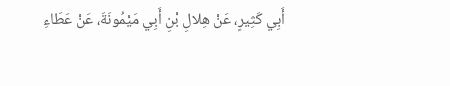أَبِي كَثِيرٍ، عَنْ هِلالِ بْنِ أَبِي مَيْمُونَةَ، عَنْ عَطَاءِ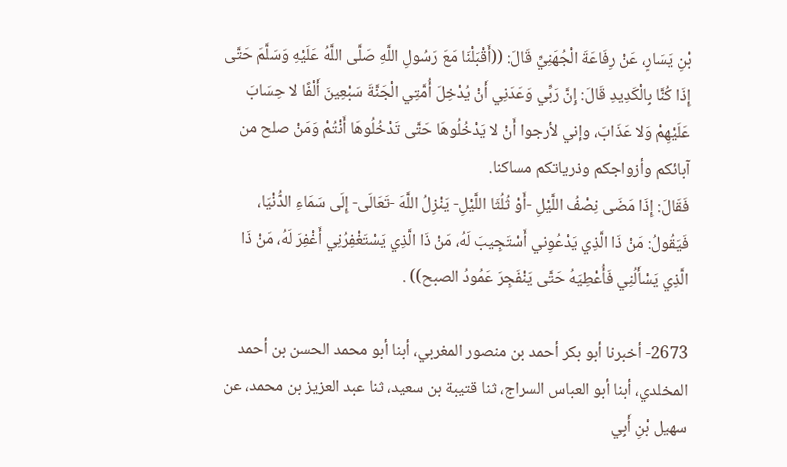بْنِ يَسَارٍ، عَنْ رِفَاعَةَ الْجُهَنِيِّ قَالَ: ((أَقْبَلْنَا مَعَ رَسُولِ اللَّهِ صَلَّى اللَّهُ عَلَيْهِ وَسَلَّمَ حَتَّى إِذَا كُنَّا بِالْكَدِيدِ قَالَ: إِنَّ رَبِّي وَعَدَنِي أَنْ يُدْخِلَ أُمَّتِي الْجَنَّةَ سَبْعِينَ أَلْفًا لا حِسَابَ عَلَيْهِمْ وَلا عَذَابَ، وإني لأرجوا أَنْ لا يَدْخُلُوهَا حَتَّى تَدْخُلُوهَا أَنْتُمْ وَمَنْ صلح من آبائكم وأزواجكم وذرياتكم مساكنا.
فَقَالَ: إِذَا مَضَى نِصْفُ اللَّيْلِ -أَوْ ثُلُثَا اللَّيْلِ- يَنْزِلُ اللَّهَ -تَعَالَى- إِلَى سَمَاءِ الدُّنْيَا، فَيَقُولُ: مَنْ ذَا الَّذِي يَدْعُوِني أَسْتَجِيبَ لَهُ، مَنْ ذَا الَّذِي يَسْتَغْفِرُنِي أَغْفِرَ لَهُ، مَنْ ذَا الَّذِي يَسْأَلُنِي فَأُعْطِيَهُ حَتَّى يَنْفَجِرَ عَمُودُ الصبح)) .

2673- أخبرنا أبو بكر أحمد بن منصور المغربي، أبنا أبو محمد الحسن بن أحمد المخلدي، أبنا أبو العباس السراج، ثنا قتيبة بن سعيد، ثنا عبد العزيز بن محمد، عن سهيل بْنِ أَبِي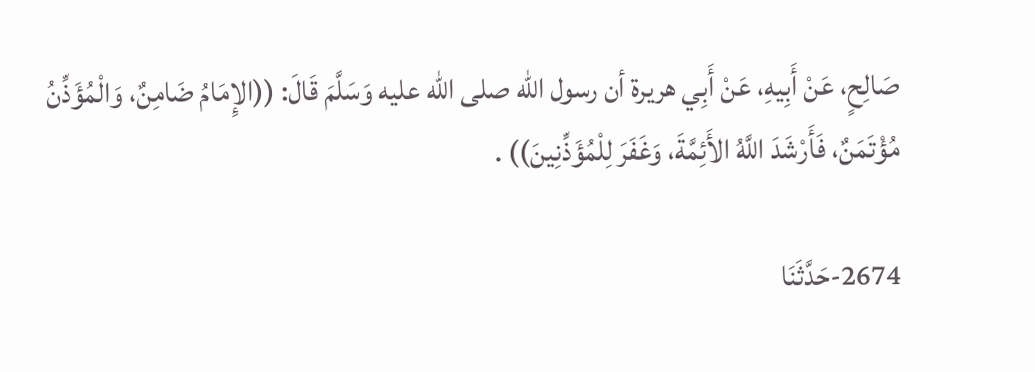صَالِحٍ، عَنْ أَبِيهِ، عَنْ أَبِي هريرة أن رسول الله صلى الله عليه وَسَلَّمَ قَالَ: ((الإِمَامُ ضَامِنٌ، وَالْمُؤَذِّنُ مُؤْتَمَنٌ، فَأَرْشَدَ اللَّهُ الأَئِمَّةَ، وَغَفَرَ لِلْمُؤَذِّنِينَ)) .

2674-حَدَّثَنَا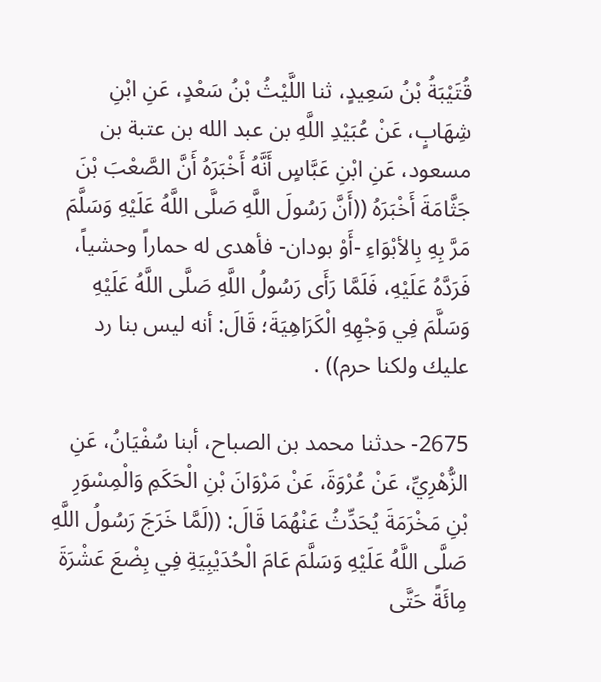قُتَيْبَةُ بْنُ سَعِيدٍ، ثنا اللَّيْثُ بْنُ سَعْدٍ، عَنِ ابْنِ شِهَابٍ، عَنْ عُبَيْدِ اللَّهِ بن عبد الله بن عتبة بن مسعود، عَنِ ابْنِ عَبَّاسٍ أَنَّهُ أَخْبَرَهُ أَنَّ الصَّعْبَ بْنَ جَثَّامَةَ أَخْبَرَهُ ((أَنَّ رَسُولَ اللَّهِ صَلَّى اللَّهُ عَلَيْهِ وَسَلَّمَ مَرَّ بِهِ بِالأبْوَاءِ -أَوْ بودان- فأهدى له حماراً وحشياً، فَرَدَّهُ عَلَيْهِ، فَلَمَّا رَأَى رَسُولُ اللَّهِ صَلَّى اللَّهُ عَلَيْهِ وَسَلَّمَ فِي وَجْهِهِ الْكَرَاهِيَةَ؛ قَالَ: أنه ليس بنا رد عليك ولكنا حرم)) .

2675- حدثنا محمد بن الصباح، أبنا سُفْيَانُ، عَنِ الزُّهْرِيِّ، عَنْ عُرْوَةَ، عَنْ مَرْوَانَ بْنِ الْحَكَمِ وَالْمِسْوَرِ بْنِ مَخْرَمَةَ يُحَدِّثُ عَنْهُمَا قَالَ: ((لَمَّا خَرَجَ رَسُولُ اللَّهِ صَلَّى اللَّهُ عَلَيْهِ وَسَلَّمَ عَامَ الْحُدَيْبِيَةِ فِي بِضْعَ عَشْرَةَ مِائَةً حَتَّى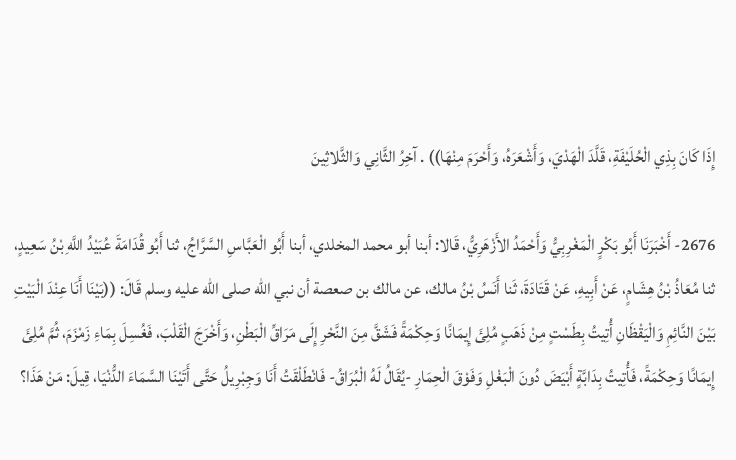إِذَا كَانَ بِذِي الْحُلَيْفَةِ، قَلَّدَ الْهَدْيَ، وَأَشْعَرَهُ، وَأَحْرَمَ مِنْهَا)) . آخِرُ الثَّانِي وَالثَّلاثِينَ

2676- أَخْبَرَنَا أَبُو بَكْرٍ الْمَغْرِبِيُّ وَأَحْمَدُ الأَزْهَرِيُّ، قَالا: أبنا أبو محمد المخلدي، أبنا أَبُو الْعَبَّاسِ السَّرَّاجُ، ثنا أَبُو قُدَامَةَ عُبَيْدُ اللَّهِ بْنُ سَعِيدٍ، ثنا مُعَاذُ بْنُ هِشَامٍ، عَنْ أَبِيهِ، عَنْ قَتَادَةَ، ثَنا أَنَسُ بْنُ مالك، عن مالك بن صعصة أن نبي الله صلى الله عليه وسلم قَالَ: ((بَيْنَا أَنَا عِنْدَ الْبَيْتِ بَيْنَ النَّائِمِ وَالْيَقْظَانِ أُتِيتُ بِطَسْتٍ مِنْ ذَهَبٍ مُلِئَ إِيمَانًا وَحِكْمَةً فَشَقَّ مِنَ النَّحْرِ إِلَى مَرَاقِّ الْبَطْنِ، وَأَخْرَجَ الْقَلْبَ، فَغُسِلَ بِمَاءِ زَمْزَمَ، ثُمَّ مُلِئَ إِيمَانًا وَحِكْمَةً، فَأُتِيتُ بِدَابَّةٍ أَبْيَضَ دُونَ الْبَغْلِ وَفَوْقَ الْحِمَارِ -يُقَالُ لَهُ الْبُرَاقُ- فَانْطَلْقَتُ أَنَا وَجِبْرِيلُ حَتَّى أَتَيْنَا السَّمَاءَ الدُّنْيَا، قِيلَ: مَنْ هَذَا؟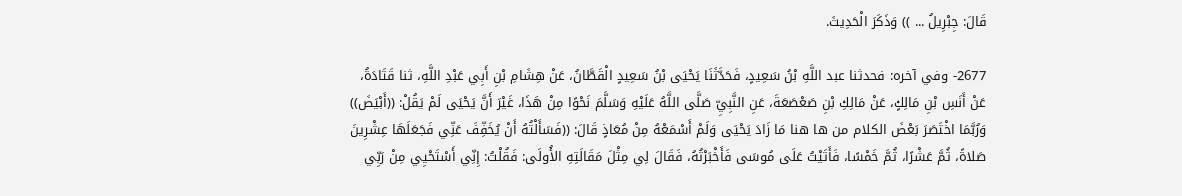قَالَ: جِبْرِيلُ ... )) وَذَكَرَ الْحَدِيثَ.

2677- وفي آخره: فحدثنا عبد اللَّهِ بْنُ سَعِيدٍ، فَحَدَّثَنَا يَحْيَى بْنُ سَعِيدٍ الْقَطَّانُ، عَنْ هِشَامِ بْنِ أَبِي عَبْدِ اللَّهِ، ثنا قَتَادَةُ، عَنْ أَنَسِ بْنِ مَالِكٍ، عَنْ مَالِكِ بْنِ صَعْصَعَةَ، عَنِ النَّبِيِّ صَلَّى اللَّهُ عَلَيْهِ وَسَلَّمَ نَحْوًا مِنْ هَذَا، غَيْرَ أَنَّ يَحْيَى لَمْ يَقُلْ: ((أَبْيَضَ)) وَرُبَّمَا اخْتَصَرَ بَعْضَ الكلام من ها هنا مَا زَادَ يَحْيَى وَلَمْ أَسْمَعْهُ مِنْ مُعَاذٍ قَالَ: ((فَسَأَلْتُهُ أَنْ يُخَفِّفَ عَنِّي فَجَعَلَهَا عِشْرِينَ صَلاةً، ثُمَّ عَشْرًا، ثُمَّ خَمْسًا، فَأَتَيْتُ عَلَى مُوسَى فَأَخْبَرْتُهُ، فَقَالَ لِي مِثْلَ مَقَالَتِهِ الأُولَى: فَقُلْتُ: إِنِّي أَسْتَحْيِي مِنْ رَبِّي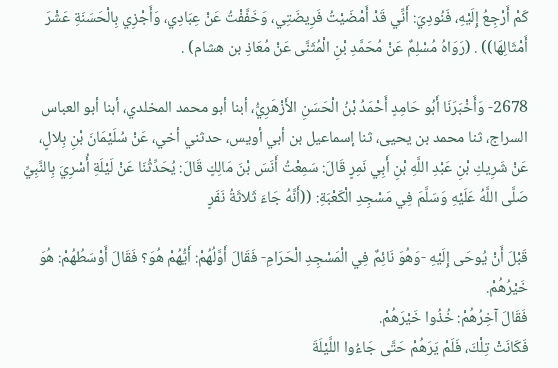كَمْ أَرْجِعُ إِلَيْهِ، فَنُودِيَ: أَنِّي قَدْ أَمْضَيْتُ فَرِيضَتِي، وَخَفَّفْتُ عَنْ عِبَادِي، وَأَجْزِي بِالْحَسَنَةِ عَشْرَ أَمْثَالِهَا)) . (رَوَاهُ مُسْلِمٌ عَنْ مُحَمَّدِ بْنِ الْمُثَنَّى عَنْ مُعَاذِ بن هشام) .

2678- وَأَخْبَرَنَا أَبُو حَامِدٍ أَحْمَدُ بْنُ الْحَسَنِ الأَزْهَرِيُّ، أبنا أبو محمد المخلدي، أبنا أبو العباس السراج، ثنا محمد بن يحيى، ثنا إسماعيل بن أبي أويس، حدثني أخي، عَنْ سُلَيْمَانَ بْنِ بِلالٍ، عَنْ شَرِيكِ بْنِ عَبْدِ اللَّهِ بْنِ أَبِي نَمِرٍ قَالَ: سَمِعْتُ أَنَسَ بْنَ مَالِكٍ قَالَ: يُحَدِّثُنَا عَنْ لَيْلَةِ أُسْرِيَ بِالنَّبِيِّ صَلَّى اللَّهُ عَلَيْهِ وَسَلَّمَ فِي مَسْجِدِ الْكَعْبَةِ: ((أَنَّهُ جَاءَ ثَلاثَةُ نَفَرٍ

قَبْلَ أَنْ يُوحَى إِلَيْهِ -وَهُوَ نَائِمٌ فِي الْمَسْجِدِ الْحَرَامِ- فَقَالَ أَوَّلُهُمْ: أَيُّهُمْ هُوَ؟ فَقَالَ أَوْسَطُهُمْ: هُوَ خَيْرُهُمْ.
فَقَالَ آخِرُهُمْ: خُذُوا خَيْرَهُمْ.
فَكَانَتْ تِلْكَ، فَلَمْ يَرَهُمْ حَتَّى جَاءُوا اللَّيْلَةَ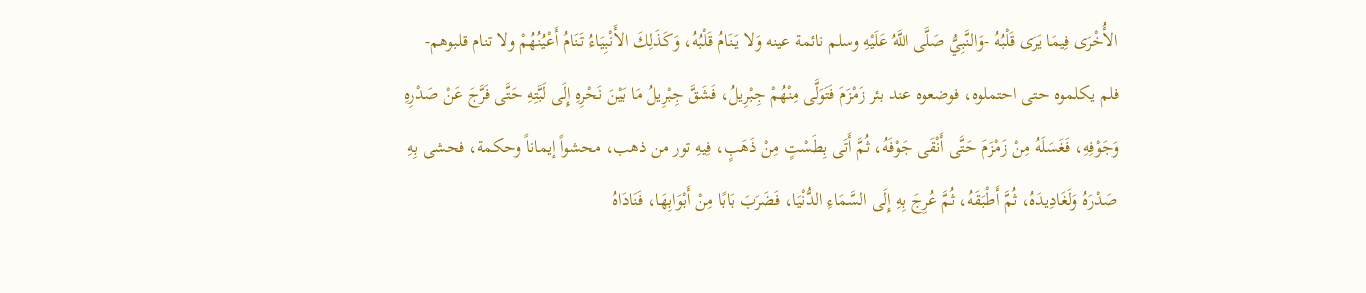الأُخْرَى فِيمَا يَرَى قَلْبُهُ -وَالنَّبِيُّ صَلَّى اللَّهُ عَلَيْهِ وسلم نائمة عينه وَلا يَنَامُ قَلْبُهُ، وَكَذَلِكَ الأَنْبِيَاءُ تَنَامُ أَعْيُنُهُمْ ولا تنام قلبوهم- فلم يكلموه حتى احتملوه، فوضعوه عند بئر زَمْزَمَ فَتَوَلَّى مِنْهُمْ جِبْرِيلُ، فَشَقَّ جِبْرِيلُ مَا بَيْنَ نَحْرِهِ إِلَى لَبَّتِهِ حَتَّى فَرَّجَ عَنْ صَدْرِهِ وَجَوْفِهِ، فَغَسَلَهُ مِنْ زَمْزَمَ حَتَّى أَنْقَى جَوْفَهُ، ثُمَّ أَتَى بِطَسْتٍ مِنْ ذَهَبٍ، فِيهِ تور من ذهب، محشواً إيماناً وحكمة، فحشى بِهِ صَدْرَهُ وَلَغَادِيدَهُ، ثُمَّ أَطْبَقَهُ، ثُمَّ عُرِجَ بِهِ إِلَى السَّمَاءِ الدُّنْيَا، فَضَرَبَ بَابًا مِنْ أَبْوَابِهَا، فَنَادَاهُ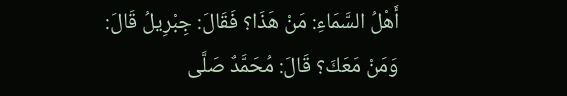أَهْلُ السَّمَاءِ: مَنْ هَذَا؟ فَقَالَ: جِبْرِيلُ قَالَ: وَمَنْ مَعَكَ؟ قَالَ: مُحَمَّدٌ صَلَّى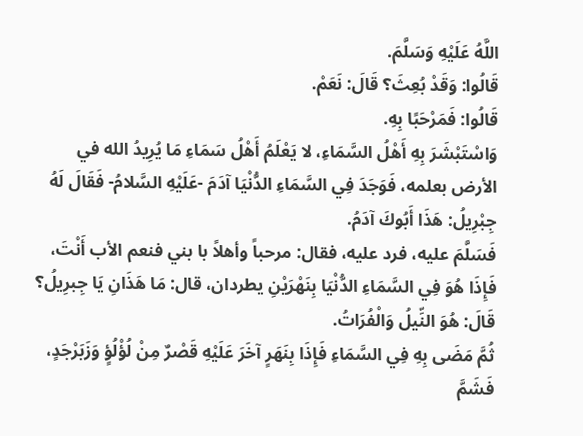اللَّهُ عَلَيْهِ وَسَلَّمَ.
قَالُوا: وَقَدْ بُعِثَ؟ قَالَ: نَعَمْ.
قَالُوا: فَمَرْحَبًا بِهِ.
وَاسْتَبْشَرَ بِهِ أَهْلُ السَّمَاءِ، لا يَعْلَمُ أَهْلُ سَمَاءِ مَا يُرِيدُ الله في الأرض بعلمه، فَوَجَدَ فِي السَّمَاءِ الدُّنْيَا آدَمَ -عَلَيْهِ السَّلامُ- فَقَالَ لَهُ جِبْرِيلُ: هَذَا أَبُوكَ آدَمُ.
فَسَلَّمَ عليه، فرد عليه، فقال: مرحباً وأهلاً با بني فنعم الأب أَنْتَ، فَإِذَا هُوَ فِي السَّمَاءِ الدُّنْيَا بِنَهْرَيْنِ يطردان، قال: مَا هَذَانِ يَا جِبرِيلُ؟ قَالَ: هُوَ النِّيلُ وَالْفُرَاتُ.
ثُمَّ مَضَى بِهِ فِي السَّمَاءِ فَإِذَا بِنَهَرٍ آخَرَ عَلَيْهِ قَصْرٌ مِنْ لُؤْلُؤٍ وَزَبَرْجَدٍ، فَشَمَّ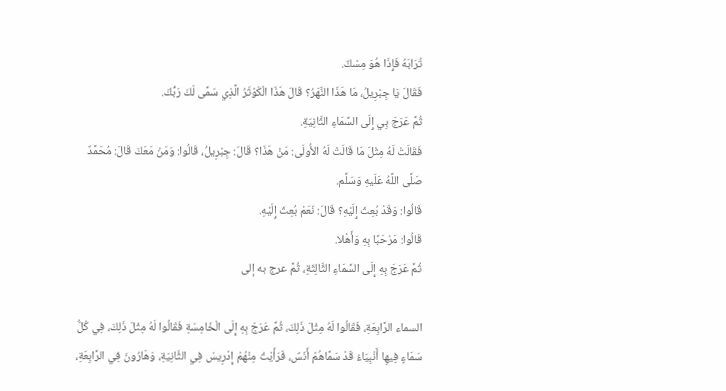تُرَابَهُ فَإِذَا هُوَ مِسْكٌ.
فَقَالَ يَا جِبْرِيلُ، مَا هَذَا النَّهَرُ؟ قَالَ هَذَا الْكَوْثَرُ الَّذِي سَمَّى لَكَ رَبُّكَ.
ثُمَّ عَرَجَ بِي إِلَى السَّمَاءِ الثَّانِيَةِ.
فَقَالَتْ لَهُ مِثْلَ مَا قَالَتْ لَهُ الأُولَى: مَنْ هَذَا؟ قَالَ: جِبْرِيلُ، قَالُوا: وَمَنْ مَعَكَ قَالَ: مُحَمَّدٌ صَلَّى اللَّهُ عَلَيهِ وَسَلَّم.
قَالُوا: وَقَدْ بُعِثَ إِلَيْهِ؟ قَالَ: نَعَمْ بُعِثَ إِلَيْهِ.
قَالُوا: مَرْحَبًا بِهِ وَأَهْلا.
ثُمَّ عَرَجَ بِهِ إِلَى السَّمَاءِ الثَّالِثَةِ، ثُمَّ عرج به إلى

السماء الرَّابِعَةِ، فَقَالُوا لَهُ مِثْلَ ذَلِكَ، ثُمَّ عَرَجَ بِهِ إِلَى الْخَامِسَةِ فَقَالُوا لَهُ مِثْلَ ذَلِكَ، فِي كُلُّ سَمَاءٍ فِيهِا أَنْبِيَاءُ قَدْ سَمَّاهُمْ أَنَسٌ، فَرَأَيْتُ مِنْهُمْ إِدْرِيسَ فِي الثَّانِيَةِ، وَهَارُونَ فِي الرَّابِعَةِ،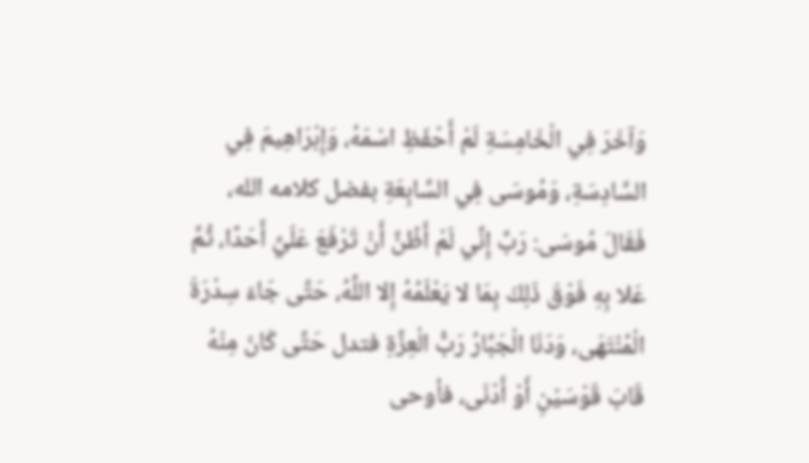وَآخَرَ فِي الْخَامِسَةِ لَمْ أَحْفَظِ اسْمَهُ، وَإِبْرَاهِيمَ فِي السَّادِسَةِ، وَمُوسَى فِي السَّابِعَةِ بفضل كلامه الله، فَقَالَ مُوسَى: رَبِّ إِنِّي لَمْ أَظُنَّ أَنْ تَرْفَعَ عَلَيَّ أَحَدًا، ثُمَّ عَلا بِهِ فَوْقَ ذَلِكَ بِمَا لا يَعْلَمُهُ إِلا اللَّهُ، حَتَّى جَاءَ سِدْرَةَ الْمُنْتَهَى، وَدَنَا الْجَبَّارُ رَبُّ الْعِزَّةِ فتدل حَتَّى كَانَ مِنْهُ قَابَ قَوْسَيْنِ أَوْ أَدْنَى، فأوحى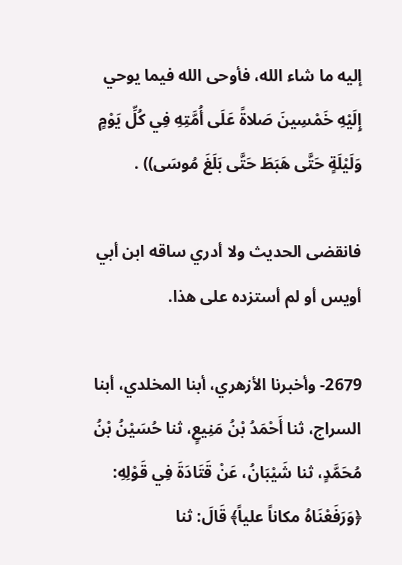إليه ما شاء الله، فأوحى الله فيما يوحي إِلَيْهِ خَمْسِينَ صَلاةً عَلَى أُمَّتِهِ فِي كُلِّ يَوْمٍ وَلَيْلَةٍ حَتَّى هَبَطَ حَتَّى بَلَغَ مُوسَى)) .

فانقضى الحديث ولا أدري ساقه ابن أبي أويس أو لم أستزده على هذا.

2679- وأخبرنا الأزهري، أبنا المخلدي، أبنا السراج، ثنا أَحْمَدُ بْنُ مَنِيعٍ، ثنا حُسَيْنُ بْنُ مُحَمَّدٍ، ثنا شَيْبَانُ، عَنْ قَتَادَةَ فِي قَوْلِهِ: ﴿وَرَفَعْنَاهُ مكاناً علياً﴾ قَالَ: ثنا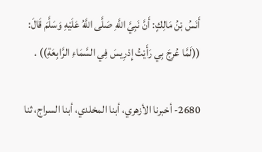أَنَسُ بْنُ مَالِكٍ: أَنَّ نَبِيَّ اللَّهِ صَلَّى اللَّهُ عَلَيْهِ وَسَلَّمَ قَالَ: ((لَمَّا عُرِجَ بِي رَأَيْتُ إِدْرِيسَ فِي السَّمَاءِ الرَّابِعَةِ)) .

2680- أخبرنا الأزهري، أبنا المخلدي، أبنا السراج، ثنا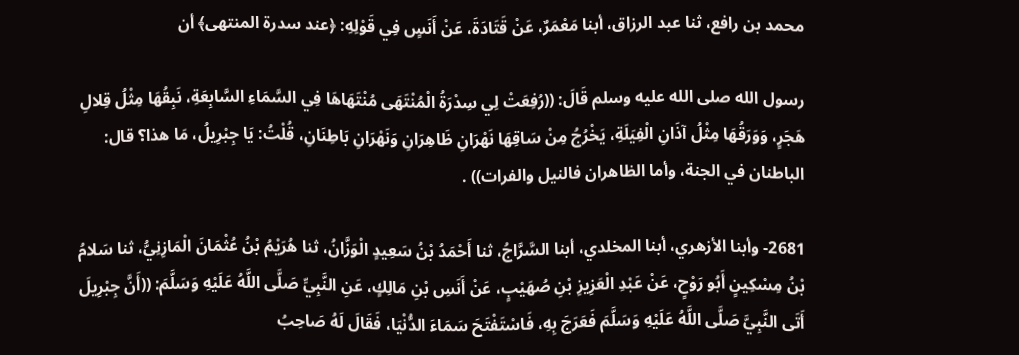محمد بن رافع، ثنا عبد الرزاق، أبنا مَعْمَرٌ، عَنْ قَتَادَةَ، عَنْ أَنَسٍ فِي قَوْلِهِ: ﴿عند سدرة المنتهى﴾ أن

رسول الله صلى الله عليه وسلم قَالَ: ((رُفِعَتْ لِي سِدْرَةُ الْمُنْتَهَى مُنْتَهَاهَا فِي السَّمَاءِ السَّابِعَةِ، نَبِقُهَا مِثْلُ قِلالِ هَجَرٍ، وَوَرَقُهَا مِثْلُ آذَانِ الْفِيَلَةِ، يَخْرُجُ مِنْ سَاقِهَا نَهْرَانِ ظَاهِرَانِ وَنَهْرَانِ بَاطِنَانِ، قُلْتُ: يَا جِبْرِيلُ، مَا هذا؟ قال: الباطنان في الجنة، وأما الظاهران فالنيل والفرات)) .

2681- وأبنا الأزهري، أبنا المخلدي، أبنا السَّرَّاجُ، ثنا أَحْمَدُ بْنُ سَعِيدٍ الْوَزَّانُ، ثنا هُرَيْمُ بْنُ عُثْمَانَ الْمَازِنِيُّ، ثنا سَلامُ بْنُ مِسْكِينٍ أَبُو رَوْحٍ، عَنْ عَبْدِ الْعَزِيزِ بْنِ صُهَيْبٍ، عَنْ أَنَسِ بْنِ مَالِكٍ، عَنِ النَّبِيِّ صَلَّى اللَّهُ عَلَيْهِ وَسَلَّمَ: ((أَنَّ جِبْرِيلَ أَتَى النَّبِيَّ صَلَّى اللَّهُ عَلَيْهِ وَسَلَّمَ فَعَرَجَ بِهِ، فَاسْتَفْتَحَ سَمَاءَ الدُّنْيَا، فَقَالَ لَهُ صَاحِبُ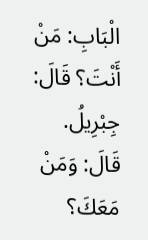الْبَابِ: مَنْ أَنْتَ؟ قَالَ: جِبْرِيلُ.
قَالَ: وَمَنْ مَعَكَ؟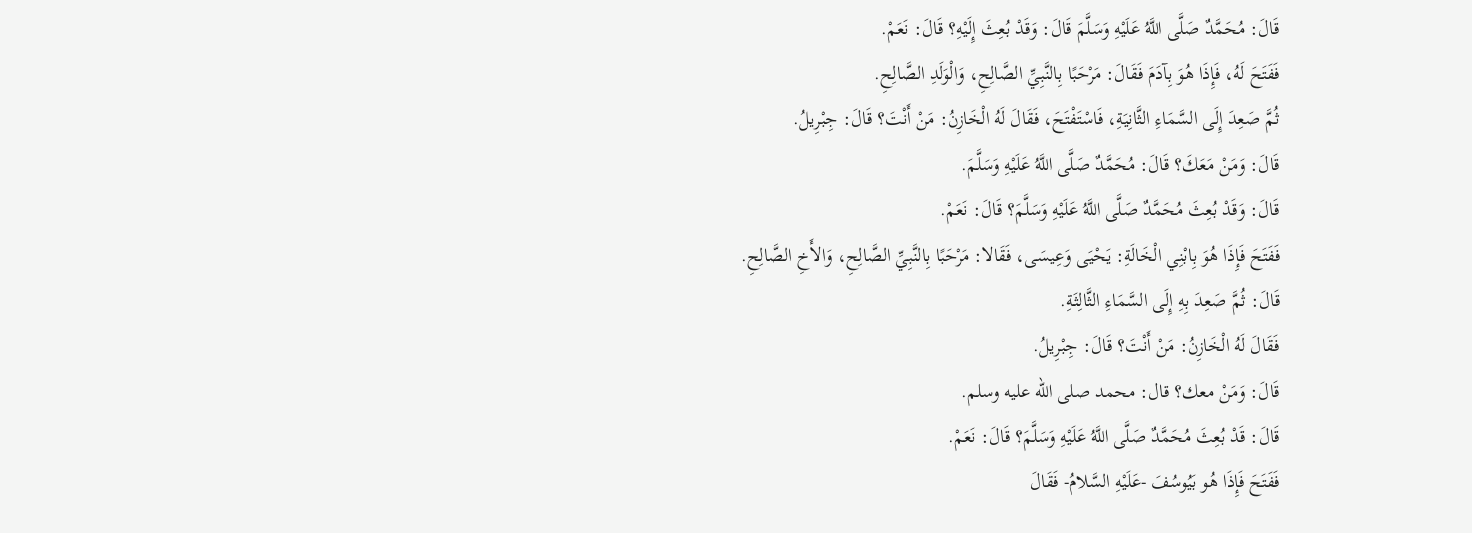قَالَ: مُحَمَّدٌ صَلَّى اللَّهُ عَلَيْهِ وَسَلَّمَ قَالَ: وَقَدْ بُعِثَ إِلَيْهِ؟ قَالَ: نَعَمْ.
فَفَتَحَ لَهُ، فَإِذَا هُوَ بِآدَمَ فَقَالَ: مَرْحَبًا بِالنَّبِيِّ الصَّالِحِ، وَالْوَلَدِ الصَّالِحِ.
ثُمَّ صَعِدَ إِلَى السَّمَاءِ الثَّانِيَةِ، فَاسْتَفْتَحَ، فَقَالَ لَهُ الْخَازِنُ: مَنْ أَنْتَ؟ قَالَ: جِبْرِيلُ.
قَالَ: وَمَنْ مَعَكَ؟ قَالَ: مُحَمَّدٌ صَلَّى اللَّهُ عَلَيْهِ وَسَلَّمَ.
قَالَ: وَقَدْ بُعِثَ مُحَمَّدٌ صَلَّى اللَّهُ عَلَيْهِ وَسَلَّمَ؟ قَالَ: نَعَمْ.
فَفَتَحَ فَإِذَا هُوَ بِابْنِي الْخَالَةِ: يَحْيَى وَعِيسَى، فَقَالا: مَرْحَبًا بِالنَّبِيِّ الصَّالِحِ، وَالأَخِ الصَّالِحِ.
قَالَ: ثُمَّ صَعِدَ بِهِ إِلَى السَّمَاءِ الثَّالِثَةِ.
فَقَالَ لَهُ الْخَازِنُ: مَنْ أَنْتَ؟ قَالَ: جِبْرِيلُ.
قَالَ: وَمَنْ معك؟ قال: محمد صلى الله عليه وسلم.
قَالَ: قَدْ بُعِثَ مُحَمَّدٌ صَلَّى اللَّهُ عَلَيْهِ وَسَلَّمَ؟ قَالَ: نَعَمْ.
فَفَتَحَ فَإِذَا هُو بَيُوسُفَ -عَلَيْهِ السَّلامُ- فَقَالَ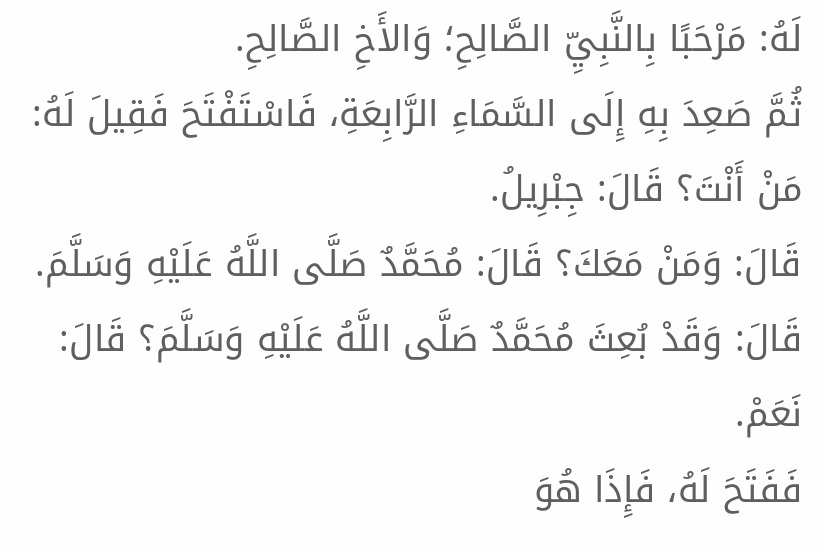لَهُ: مَرْحَبًا بِالنَّبِيِّ الصَّالِحِ؛ وَالأَخِ الصَّالِحِ.
ثُمَّ صَعِدَ بِهِ إِلَى السَّمَاءِ الرَّابِعَةِ، فَاسْتَفْتَحَ فَقِيلَ لَهُ: مَنْ أَنْتَ؟ قَالَ: جِبْرِيلُ.
قَالَ: وَمَنْ مَعَكَ؟ قَالَ: مُحَمَّدٌ صَلَّى اللَّهُ عَلَيْهِ وَسَلَّمَ.
قَالَ: وَقَدْ بُعِثَ مُحَمَّدٌ صَلَّى اللَّهُ عَلَيْهِ وَسَلَّمَ؟ قَالَ: نَعَمْ.
فَفَتَحَ لَهُ، فَإِذَا هُوَ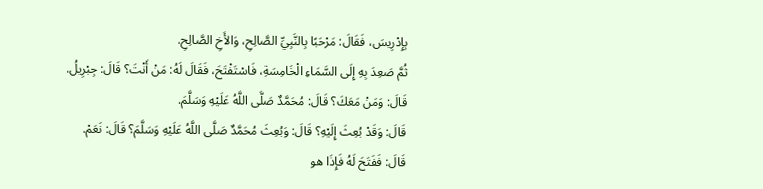بِإِدْرِيسَ، فَقَالَ: مَرْحَبًا بِالنَّبِيِّ الصَّالِحِ، وَالأَخِ الصَّالِحِ.
ثُمَّ صَعِدَ بِهِ إِلَى السَّمَاءِ الْخَامِسَةِ، فَاسْتَفْتَحَ، فَقَالَ لَهُ: مَنْ أَنْتَ؟ قَالَ: جِبْرِيلُ.
قَالَ: وَمَنْ مَعَكَ؟ قَالَ: مُحَمَّدٌ صَلَّى اللَّهُ عَلَيْهِ وَسَلَّمَ.
قَالَ: وَقَدْ بُعِثَ إِلَيْهِ؟ قَالَ: وَبُعِثَ مُحَمَّدٌ صَلَّى اللَّهُ عَلَيْهِ وَسَلَّمَ؟ قَالَ: نَعَمْ.
قَالَ: فَفَتَحَ لَهُ فَإِذَا هو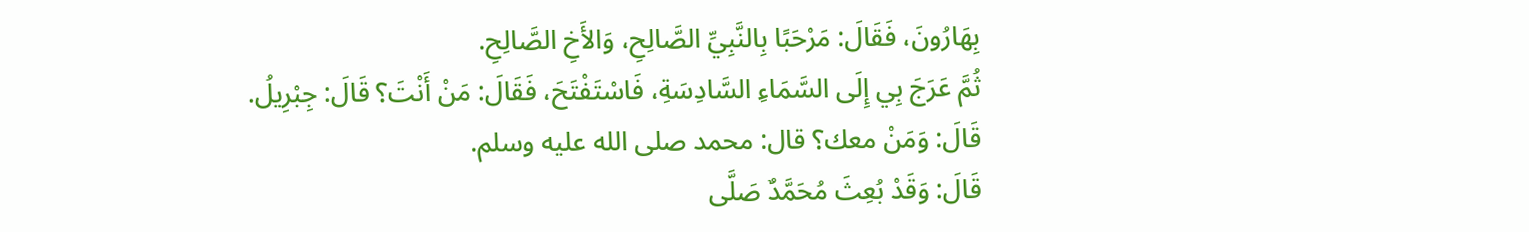بِهَارُونَ، فَقَالَ: مَرْحَبًا بِالنَّبِيِّ الصَّالِحِ، وَالأَخِ الصَّالِحِ.
ثُمَّ عَرَجَ بِي إِلَى السَّمَاءِ السَّادِسَةِ، فَاسْتَفْتَحَ، فَقَالَ: مَنْ أَنْتَ؟ قَالَ: جِبْرِيلُ.
قَالَ: وَمَنْ معك؟ قال: محمد صلى الله عليه وسلم.
قَالَ: وَقَدْ بُعِثَ مُحَمَّدٌ صَلَّى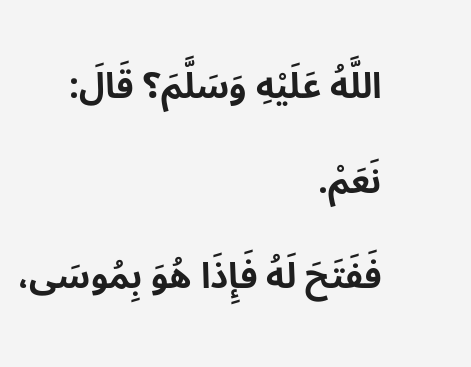اللَّهُ عَلَيْهِ وَسَلَّمَ؟ قَالَ: نَعَمْ.
فَفَتَحَ لَهُ فَإِذَا هُوَ بِمُوسَى،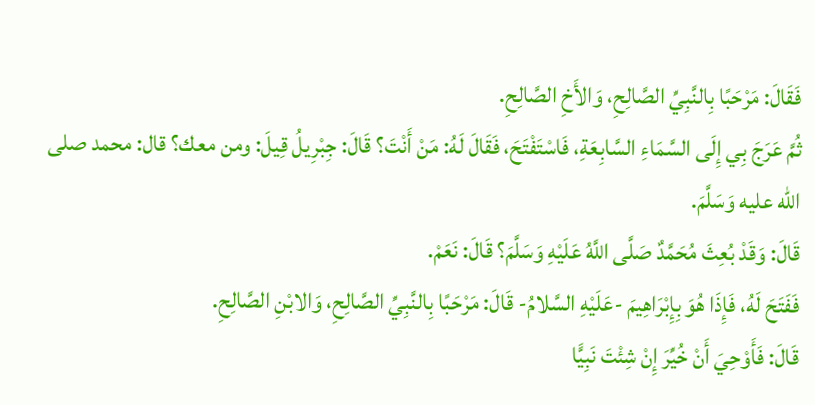فَقَالَ: مَرْحَبًا بِالنَّبِيِّ الصَّالِحِ، وَالأَخِ الصَّالِحِ.
ثُمَّ عَرَجَ بِي إِلَى السَّمَاءِ السَّابِعَةِ، فَاسْتَفْتَحَ، فَقَالَ لَهُ: مَنْ أَنْتَ؟ قَالَ: جِبْرِيلُ قِيلَ: ومن معك؟ قال: محمد صلى الله عليه وَسَلَّمَ.
قَالَ: وَقَدْ بُعِثَ مُحَمَّدٌ صَلَّى اللَّهُ عَلَيْهِ وَسَلَّمَ؟ قَالَ: نَعَمْ.
فَفَتَحَ لَهُ، فَإِذَا هُوَ بِإِبْرَاهِيمَ -عَلَيْهِ السَّلامُ- قَالَ: مَرْحَبًا بِالنَّبِيِّ الصَّالِحِ، وَالابْنِ الصَّالِحِ.
قَالَ: فَأَوْحِيَ أَنْ خُيِّرَ إِنْ شِئْتَ نَبِيًّا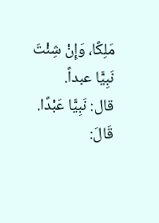مَلِكًا، وَإِنْ شِئْتَ نَبِيًّا عبداً.
قال: نَبِيًّا عَبْدًا.
قَالَ: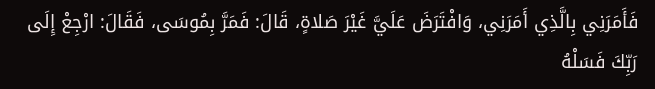فَأَمَرَنِي بِالَّذِي أَمَرَنِي، وَافْتَرَضَ عَلَيَّ غَيْرَ صَلاةٍ، قَالَ: فَمَرَّ بِمُوسَى، فَقَالَ: ارْجِعْ إِلَى رَبِّكَ فَسَلْهُ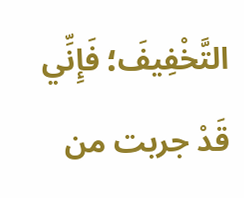التَّخْفِيفَ؛ فَإِنِّي قَدْ جربت من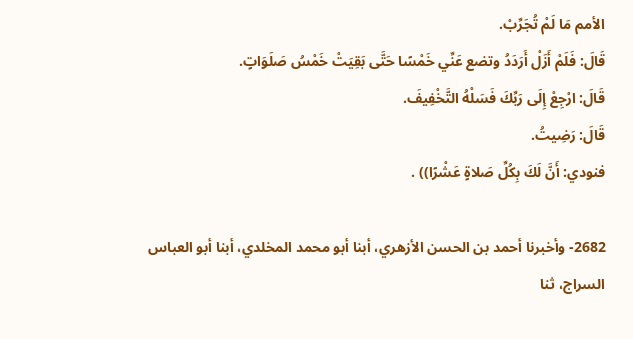الأمم مَا لَمْ تُجَرِّبْ.
قَالَ: فَلَمْ أَزَلْ أَرَدَدُ وتضع عَنِّي خَمْسًا حَتَّى بَقِيَتْ خَمْسُ صَلَوَاتٍ.
قَالَ: ارْجِعْ إِلَى رَبِّكَ فَسَلْهُ التَّخْفِيفَ.
قَالَ: رَضِيتُ.
فنودي: أَنَّ لَكَ بِكُلِّ صَلاةٍ عَشْرًا)) .

2682- وأخبرنا أحمد بن الحسن الأزهري، أبنا أبو محمد المخلدي، أبنا أبو العباس السراج، ثنا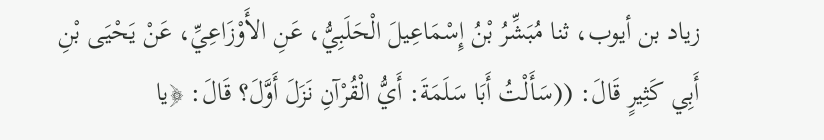زياد بن أيوب، ثنا مُبَشِّرُ بْنُ إِسْمَاعِيلَ الْحَلَبِيُّ، عَنِ الأَوْزَاعِيِّ، عَنْ يَحْيَى بْنِ أَبِي كَثِيرٍ قَالَ: ((سَأَلْتُ أَبَا سَلَمَةَ: أَيُّ الْقُرْآنِ نَزَلَ أَوَّلَ؟ قَالَ: ﴿يا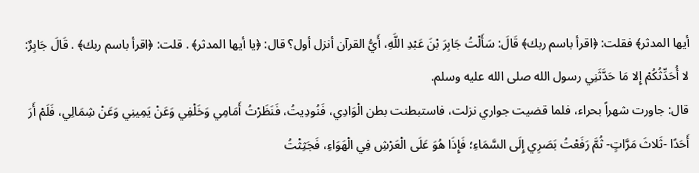أيها المدثر﴾ فقلت: ﴿اقرأ باسم ربك﴾ قَالَ: سَأَلْتُ جَابِرَ بْنَ عَبْدِ اللَّهِ، أَيُّ القرآن أنزل أول؟ قال: ﴿يا أيها المدثر﴾ . قلت: ﴿اقرأ باسم ربك﴾ . قَالَ جَابِرٌ: لا أُحَدِّثُكُمْ إِلا مَا حَدَّثَنِي رسول الله صلى الله عليه وسلم.
قال: جاورت شهراً بحراء، فلما قضيت جواري نزلت، فاستبطنت بطن الْوَادِي، فَنُودِيتُ، فَنَظَرْتُ أَمَامِي وَخَلْفِي وَعَنْ يَمِينِي وَعَنْ شِمَالِي، فَلَمْ أَرَ أَحَدًا -ثَلاثَ مَرَّاتٍ- ثُمَّ رَفَعْتُ بَصَرِي إِلَى السَّمَاءِ؛ فَإِذَا هُوَ عَلَى الْعَرْشِ فِي الْهَوَاءِ، فَجَثِثْتُ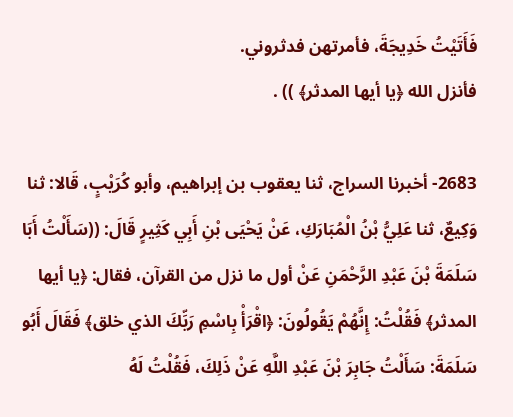فَأَتَيْتُ خَدِيجَةَ، فأمرتهن فدثروني.
فأنزل الله ﴿يا أيها المدثر﴾ )) .

2683- أخبرنا السراج، ثنا يعقوب بن إبراهيم، وأبو كُرَيْبٍ، قَالا: ثنا وَكِيعٌ، ثنا عَلِيُّ بْنُ الْمُبَارَكِ، عَنْ يَحْيَى بْنِ أَبِي كَثِيرٍ قَالَ: ((سَأَلْتُ أَبَا سَلَمَةَ بْنَ عَبْدِ الرَّحْمَنِ عَنْ أول ما نزل من القرآن، فقال: ﴿يا أيها المدثر﴾ فَقُلْتُ: إِنَّهُمْ يَقُولُونَ: ﴿اقْرَأْ بِاسْمِ رَبِّكَ الذي خلق﴾ فَقَالَ أَبُو سَلَمَةَ: سَأَلْتُ جَابِرَ بْنَ عَبْدِ اللَّهِ عَنْ ذَلِكَ، فَقُلْتُ لَهُ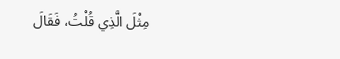مِثْلَ الَّذِي قُلْتُ، فَقَالَ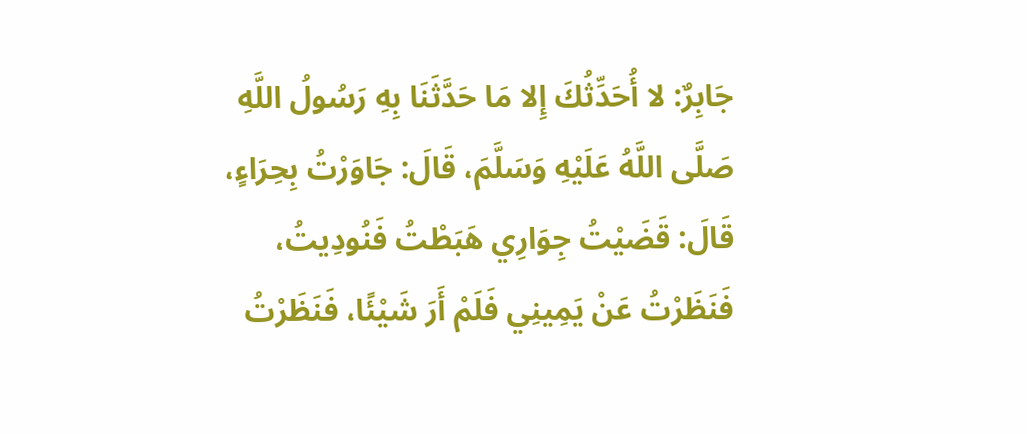جَابِرٌ: لا أُحَدِّثُكَ إِلا مَا حَدَّثَنَا بِهِ رَسُولُ اللَّهِ صَلَّى اللَّهُ عَلَيْهِ وَسَلَّمَ، قَالَ: جَاوَرْتُ بِحِرَاءٍ، قَالَ: قَضَيْتُ جِوَارِي هَبَطْتُ فَنُودِيتُ، فَنَظَرْتُ عَنْ يَمِينِي فَلَمْ أَرَ شَيْئًا، فَنَظَرْتُ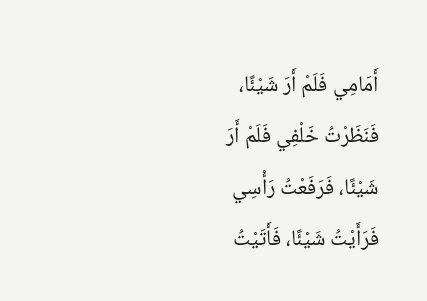أَمَامِي فَلَمْ أَرَ شَيْئًا، فَنَظَرْتُ خَلْفِي فَلَمْ أَرَ شَيْئًا، فَرَفَعْتُ رَأْسِي فَرَأَيْتُ شَيْئًا، فَأَتَيْتُ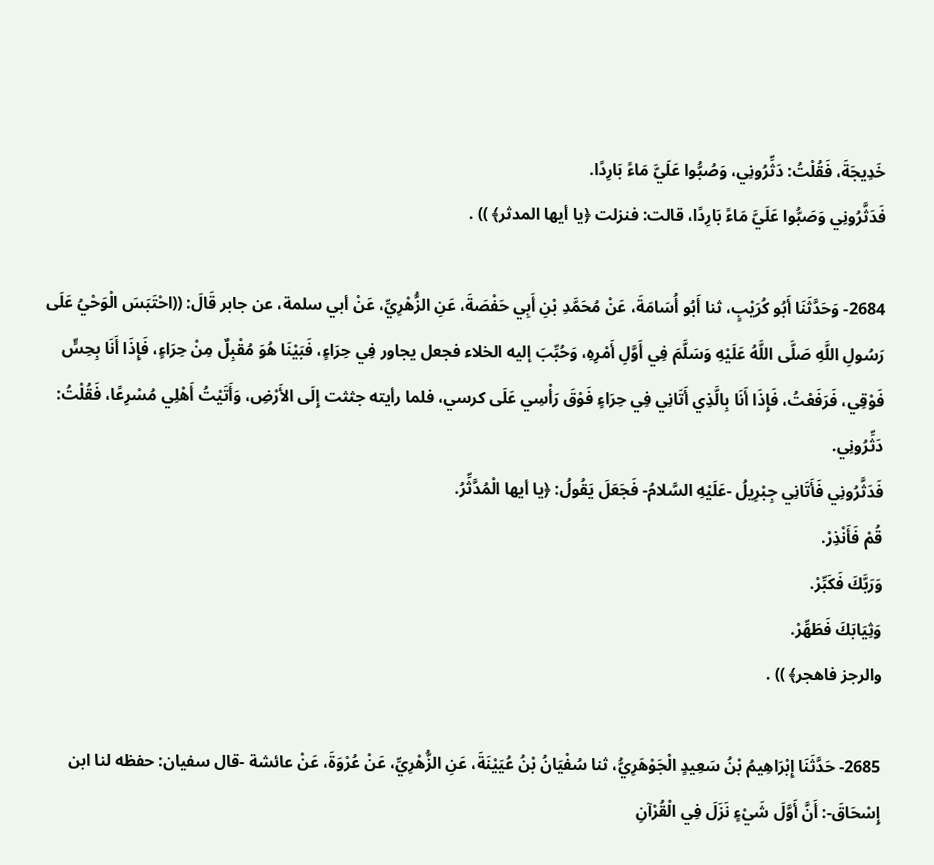خَدِيجَةَ، فَقُلْتُ: دَثِّرُونِي، وَصُبُّوا عَلَيَّ مَاءً بَارِدًا.
فَدَثَّرُونِي وَصَبُّوا عَلَيَّ مَاءً بَارِدًا، قالت: فنزلت ﴿يا أيها المدثر﴾ )) .

2684- وَحَدَّثَنَا أَبُو كُرَيْبٍ، ثنا أَبُو أُسَامَةَ، عَنْ مُحَمَّدِ بْنِ أَبِي حَفْصَةَ، عَنِ الزُّهْرِيِّ، عَنْ أبي سلمة، عن جابر قَالَ: ((احْتَبَسَ الْوَحْيُ عَلَى رَسُولِ اللَّهِ صَلَّى اللَّهُ عَلَيْهِ وَسَلَّمَ فِي أَوَّلِ أَمْرِهِ، وَحُبِّبَ إليه الخلاء فجعل يجاور فِي حِرَاءٍ، فَبَيْنَا هُوَ مُقْبِلٌ مِنْ حِرَاءٍ، فَإِذَا أَنَا بِحِسٍّ فَوْقِي، فَرَفَعْتُ، فَإِذَا أَنَا بِالَّذِي أَتَانِي فِي حِرَاءٍ فَوْقَ رَأْسِي عَلَى كرسي، فلما رأيته جثثت إِلَى الأَرْضِ، وَأَتَيْتُ أَهْلِي مُسْرِعًا، فَقُلْتُ: دَثِّرُونِي.
فَدَثَّرُونِي فَأَتَانِي جِبْرِيلُ -عَلَيْهِ السَّلامُ- فَجَعَلَ يَقُولُ: ﴿يا أيها الْمُدَّثِّرُ.
قُمْ فَأَنْذِرْ.
وَرَبَّكَ فَكَبِّرْ.
وَثِيَابَكَ فَطَهِّرْ.
والرجز فاهجر﴾ )) .

2685- حَدَّثَنَا إِبْرَاهِيمُ بْنُ سَعِيدٍ الْجَوْهَرِيُّ، ثنا سُفْيَانُ بْنُ عُيَيْنَةَ، عَنِ الزُّهْرِيِّ، عَنْ عُرْوَةَ، عَنْ عائشة -قال سفيان: حفظه لنا ابن إِسْحَاقَ-: أَنَّ أَوَّلَ شَيْءٍ نَزَلَ فِي الْقُرْآنِ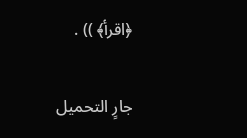﴿اقرأ﴾ )) .

جارٍ التحميل